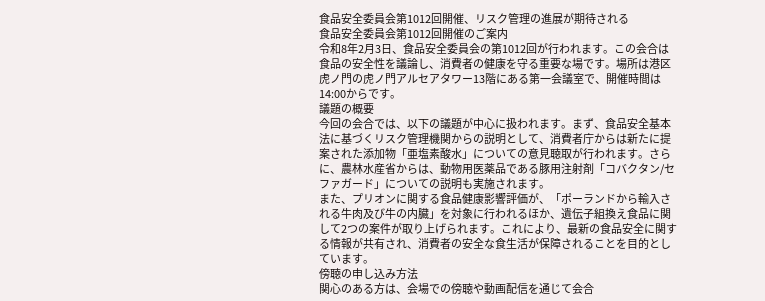食品安全委員会第1012回開催、リスク管理の進展が期待される
食品安全委員会第1012回開催のご案内
令和8年2月3日、食品安全委員会の第1012回が行われます。この会合は食品の安全性を議論し、消費者の健康を守る重要な場です。場所は港区虎ノ門の虎ノ門アルセアタワー13階にある第一会議室で、開催時間は14:00からです。
議題の概要
今回の会合では、以下の議題が中心に扱われます。まず、食品安全基本法に基づくリスク管理機関からの説明として、消費者庁からは新たに提案された添加物「亜塩素酸水」についての意見聴取が行われます。さらに、農林水産省からは、動物用医薬品である豚用注射剤「コバクタン/セファガード」についての説明も実施されます。
また、プリオンに関する食品健康影響評価が、「ポーランドから輸入される牛肉及び牛の内臓」を対象に行われるほか、遺伝子組換え食品に関して2つの案件が取り上げられます。これにより、最新の食品安全に関する情報が共有され、消費者の安全な食生活が保障されることを目的としています。
傍聴の申し込み方法
関心のある方は、会場での傍聴や動画配信を通じて会合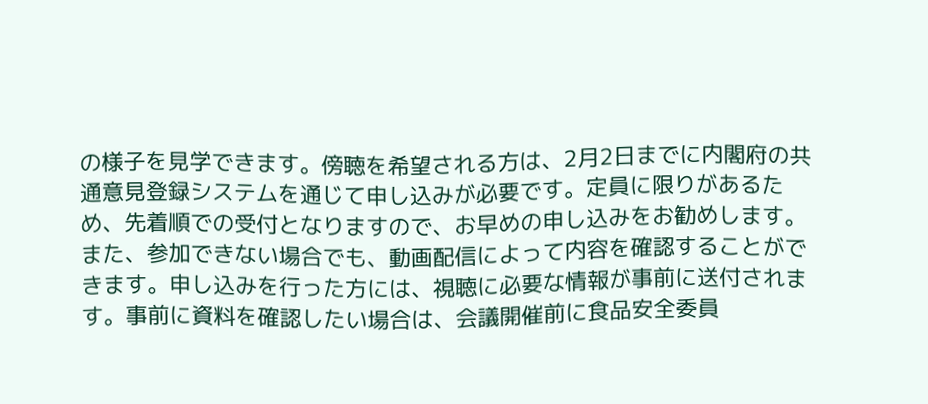の様子を見学できます。傍聴を希望される方は、2月2日までに内閣府の共通意見登録システムを通じて申し込みが必要です。定員に限りがあるため、先着順での受付となりますので、お早めの申し込みをお勧めします。
また、参加できない場合でも、動画配信によって内容を確認することができます。申し込みを行った方には、視聴に必要な情報が事前に送付されます。事前に資料を確認したい場合は、会議開催前に食品安全委員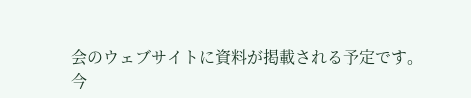会のウェブサイトに資料が掲載される予定です。
今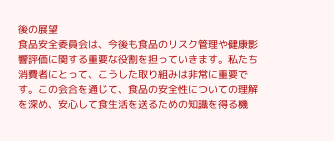後の展望
食品安全委員会は、今後も食品のリスク管理や健康影響評価に関する重要な役割を担っていきます。私たち消費者にとって、こうした取り組みは非常に重要です。この会合を通じて、食品の安全性についての理解を深め、安心して食生活を送るための知識を得る機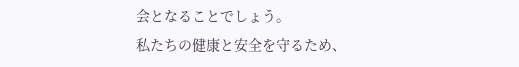会となることでしょう。
私たちの健康と安全を守るため、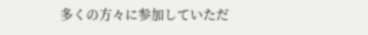多くの方々に参加していただ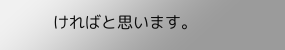ければと思います。